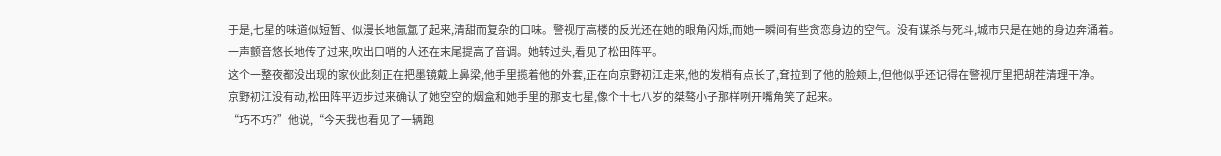于是,七星的味道似短暂、似漫长地氤氲了起来,清甜而复杂的口味。警视厅高楼的反光还在她的眼角闪烁,而她一瞬间有些贪恋身边的空气。没有谋杀与死斗,城市只是在她的身边奔涌着。
一声颤音悠长地传了过来,吹出口哨的人还在末尾提高了音调。她转过头,看见了松田阵平。
这个一整夜都没出现的家伙此刻正在把墨镜戴上鼻梁,他手里揽着他的外套,正在向京野初江走来,他的发梢有点长了,耷拉到了他的脸颊上,但他似乎还记得在警视厅里把胡茬清理干净。
京野初江没有动,松田阵平迈步过来确认了她空空的烟盒和她手里的那支七星,像个十七八岁的桀骜小子那样咧开嘴角笑了起来。
“巧不巧?”他说,“今天我也看见了一辆跑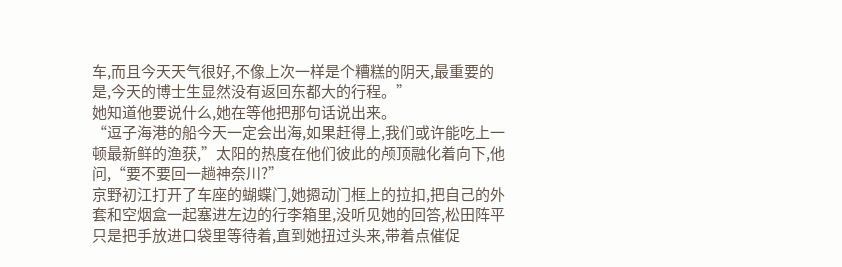车,而且今天天气很好,不像上次一样是个糟糕的阴天,最重要的是,今天的博士生显然没有返回东都大的行程。”
她知道他要说什么,她在等他把那句话说出来。
“逗子海港的船今天一定会出海,如果赶得上,我们或许能吃上一顿最新鲜的渔获,”太阳的热度在他们彼此的颅顶融化着向下,他问,“要不要回一趟神奈川?”
京野初江打开了车座的蝴蝶门,她摁动门框上的拉扣,把自己的外套和空烟盒一起塞进左边的行李箱里,没听见她的回答,松田阵平只是把手放进口袋里等待着,直到她扭过头来,带着点催促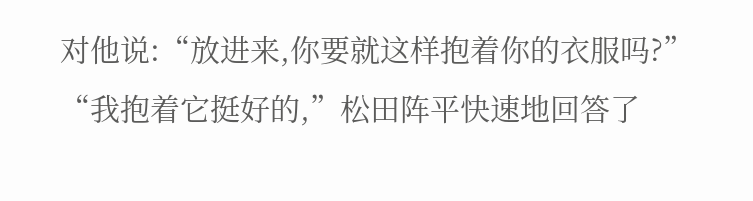对他说:“放进来,你要就这样抱着你的衣服吗?”
“我抱着它挺好的,”松田阵平快速地回答了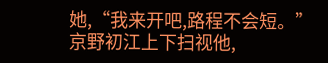她,“我来开吧,路程不会短。”
京野初江上下扫视他,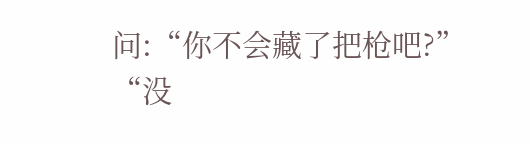问:“你不会藏了把枪吧?”
“没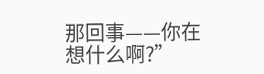那回事——你在想什么啊?”